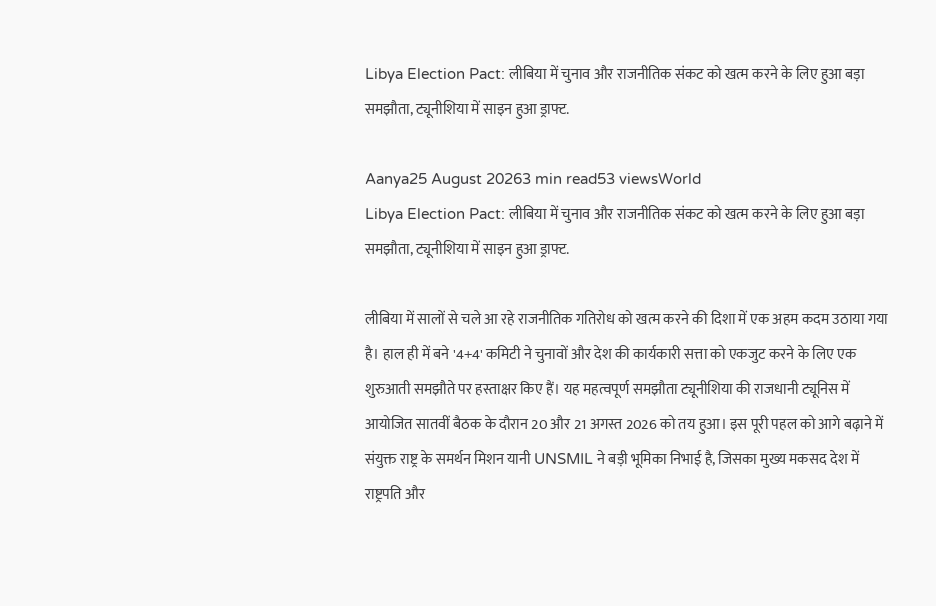Libya Election Pact: लीबिया में चुनाव और राजनीतिक संकट को खत्म करने के लिए हुआ बड़ा समझौता, ट्यूनीशिया में साइन हुआ ड्राफ्ट.

Aanya25 August 20263 min read53 viewsWorld
Libya Election Pact: लीबिया में चुनाव और राजनीतिक संकट को खत्म करने के लिए हुआ बड़ा समझौता, ट्यूनीशिया में साइन हुआ ड्राफ्ट.

लीबिया में सालों से चले आ रहे राजनीतिक गतिरोध को खत्म करने की दिशा में एक अहम कदम उठाया गया है। हाल ही में बने '4+4' कमिटी ने चुनावों और देश की कार्यकारी सत्ता को एकजुट करने के लिए एक शुरुआती समझौते पर हस्ताक्षर किए हैं। यह महत्वपूर्ण समझौता ट्यूनीशिया की राजधानी ट्यूनिस में आयोजित सातवीं बैठक के दौरान 20 और 21 अगस्त 2026 को तय हुआ। इस पूरी पहल को आगे बढ़ाने में संयुक्त राष्ट्र के समर्थन मिशन यानी UNSMIL ने बड़ी भूमिका निभाई है, जिसका मुख्य मकसद देश में राष्ट्रपति और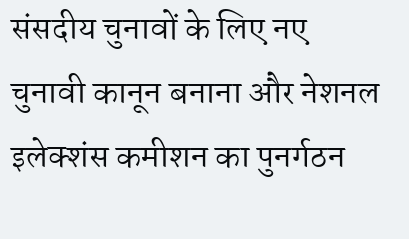संसदीय चुनावों के लिए नए चुनावी कानून बनाना और नेशनल इलेक्शंस कमीशन का पुनर्गठन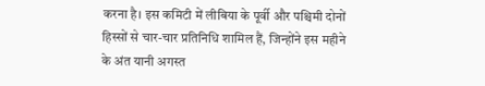करना है। इस कमिटी में लीबिया के पूर्वी और पश्चिमी दोनों हिस्सों से चार-चार प्रतिनिधि शामिल हैं, जिन्होंने इस महीने के अंत यानी अगस्त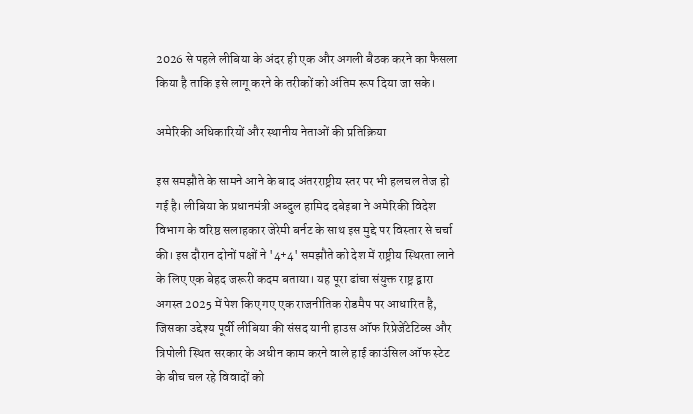2026 से पहले लीबिया के अंदर ही एक और अगली बैठक करने का फैसला किया है ताकि इसे लागू करने के तरीकों को अंतिम रूप दिया जा सके।

अमेरिकी अधिकारियों और स्थानीय नेताओं की प्रतिक्रिया

इस समझौते के सामने आने के बाद अंतरराष्ट्रीय स्तर पर भी हलचल तेज हो गई है। लीबिया के प्रधानमंत्री अब्दुल हामिद दबेइबा ने अमेरिकी विदेश विभाग के वरिष्ठ सलाहकार जेरेमी बर्नट के साथ इस मुद्दे पर विस्तार से चर्चा की। इस दौरान दोनों पक्षों ने '4+4' समझौते को देश में राष्ट्रीय स्थिरता लाने के लिए एक बेहद जरूरी कदम बताया। यह पूरा ढांचा संयुक्त राष्ट्र द्वारा अगस्त 2025 में पेश किए गए एक राजनीतिक रोडमैप पर आधारित है, जिसका उद्देश्य पूर्वी लीबिया की संसद यानी हाउस ऑफ रिप्रेजेंटेटिव्स और त्रिपोली स्थित सरकार के अधीन काम करने वाले हाई काउंसिल ऑफ स्टेट के बीच चल रहे विवादों को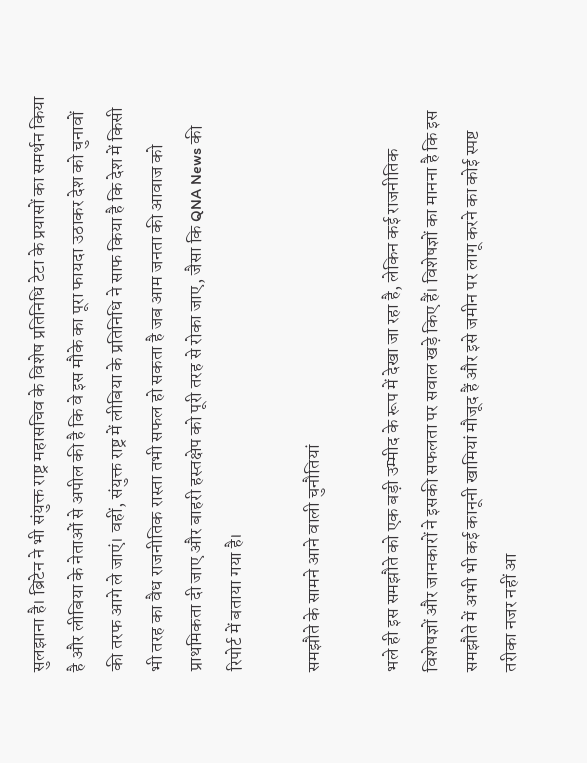सुलझाना है। ब्रिटेन ने भी संयुक्त राष्ट्र महासचिव के विशेष प्रतिनिधि टेटा के प्रयासों का समर्थन किया है और लीबिया के नेताओं से अपील की है कि वे इस मौके का पूरा फायदा उठाकर देश को चुनावों की तरफ आगे ले जाएं। वहीं, संयुक्त राष्ट्र में लीबिया के प्रतिनिधि ने साफ किया है कि देश में किसी भी तरह का वैध राजनीतिक रास्ता तभी सफल हो सकता है जब आम जनता की आवाज को प्राथमिकता दी जाए और बाहरी हस्तक्षेप को पूरी तरह से रोका जाए, जैसा कि QNA News की रिपोर्ट में बताया गया है।

समझौते के सामने आने वाली चुनौतियां

भले ही इस समझौते को एक बड़ी उम्मीद के रूप में देखा जा रहा है, लेकिन कई राजनीतिक विशेषज्ञों और जानकारों ने इसकी सफलता पर सवाल खड़े किए हैं। विशेषज्ञों का मानना है कि इस समझौते में अभी भी कई कानूनी खामियां मौजूद हैं और इसे जमीन पर लागू करने का कोई स्पष्ट तरीका नजर नहीं आ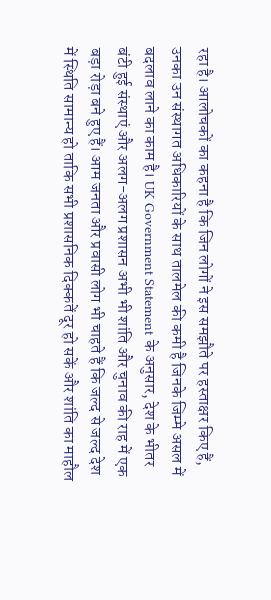रहा है। आलोचकों का कहना है कि जिन लोगों ने इस समझौते पर हस्ताक्षर किए हैं, उनका उन संस्थागत अधिकारियों के साथ तालमेल की कमी है जिनके जिम्मे असल में बदलाव लाने का काम है। UK Government Statement के अनुसार, देश के भीतर बंटी हुई संस्थाएं और अलग-अलग प्रशासन अभी भी शांति और चुनाव की राह में एक बड़ा रोड़ा बने हुए हैं। आम जनता और प्रवासी लोग भी चाहते हैं कि जल्द से जल्द देश में स्थिति सामान्य हो ताकि सभी प्रशासनिक दिक्कतें दूर हो सकें और शांति का माहौल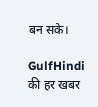बन सके।

GulfHindi की हर खबर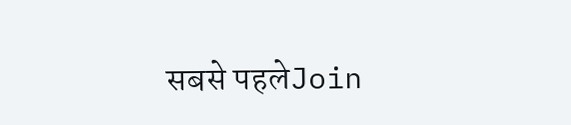सबसे पहलेJoin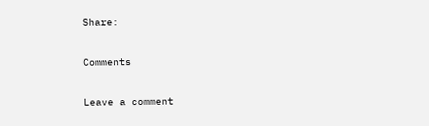Share:

Comments

Leave a comment